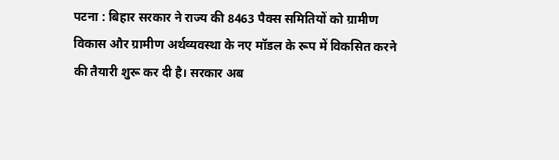पटना : बिहार सरकार ने राज्य की 8463 पैक्स समितियों को ग्रामीण विकास और ग्रामीण अर्थव्यवस्था के नए मॉडल के रूप में विकसित करने की तैयारी शुरू कर दी है। सरकार अब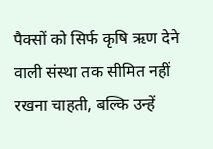पैक्सों को सिर्फ कृषि ऋण देने वाली संस्था तक सीमित नहीं रखना चाहती, बल्कि उन्हें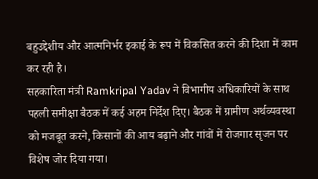बहुउद्देशीय और आत्मनिर्भर इकाई के रूप में विकसित करने की दिशा में काम कर रही है।
सहकारिता मंत्री Ramkripal Yadav ने विभागीय अधिकारियों के साथ पहली समीक्षा बैठक में कई अहम निर्देश दिए। बैठक में ग्रामीण अर्थव्यवस्था को मजबूत करने, किसानों की आय बढ़ाने और गांवों में रोजगार सृजन पर विशेष जोर दिया गया।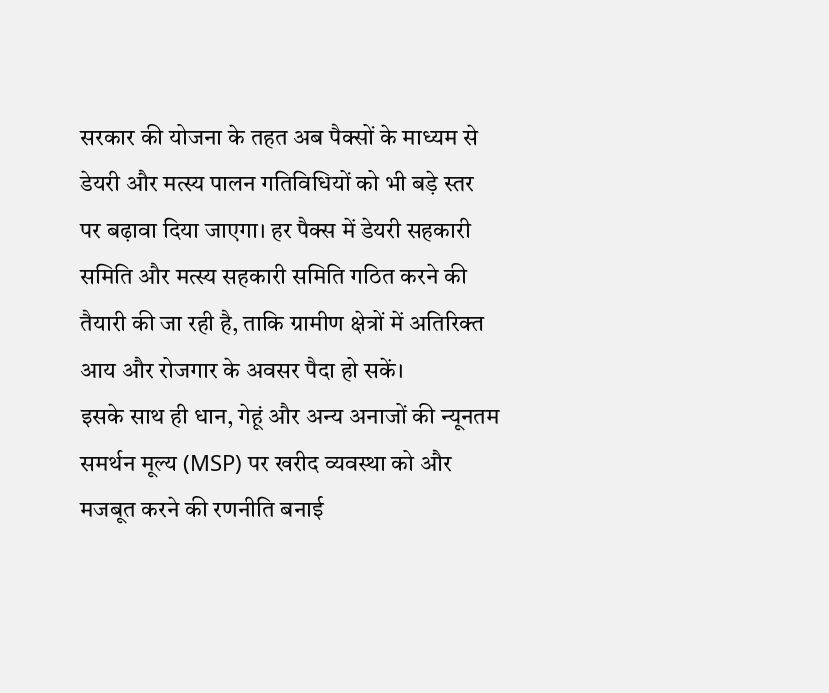सरकार की योजना के तहत अब पैक्सों के माध्यम से डेयरी और मत्स्य पालन गतिविधियों को भी बड़े स्तर पर बढ़ावा दिया जाएगा। हर पैक्स में डेयरी सहकारी समिति और मत्स्य सहकारी समिति गठित करने की तैयारी की जा रही है, ताकि ग्रामीण क्षेत्रों में अतिरिक्त आय और रोजगार के अवसर पैदा हो सकें।
इसके साथ ही धान, गेहूं और अन्य अनाजों की न्यूनतम समर्थन मूल्य (MSP) पर खरीद व्यवस्था को और मजबूत करने की रणनीति बनाई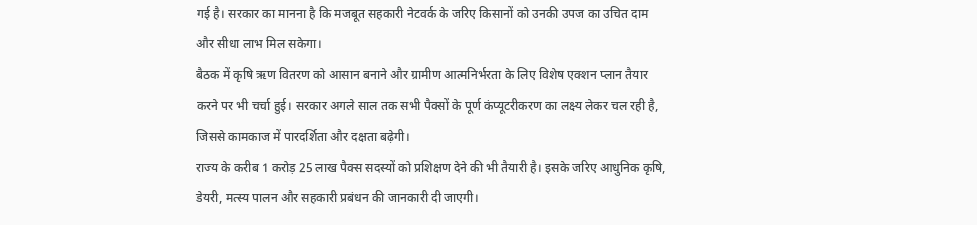गई है। सरकार का मानना है कि मजबूत सहकारी नेटवर्क के जरिए किसानों को उनकी उपज का उचित दाम और सीधा लाभ मिल सकेगा।
बैठक में कृषि ऋण वितरण को आसान बनाने और ग्रामीण आत्मनिर्भरता के लिए विशेष एक्शन प्लान तैयार करने पर भी चर्चा हुई। सरकार अगले साल तक सभी पैक्सों के पूर्ण कंप्यूटरीकरण का लक्ष्य लेकर चल रही है, जिससे कामकाज में पारदर्शिता और दक्षता बढ़ेगी।
राज्य के करीब 1 करोड़ 25 लाख पैक्स सदस्यों को प्रशिक्षण देने की भी तैयारी है। इसके जरिए आधुनिक कृषि, डेयरी, मत्स्य पालन और सहकारी प्रबंधन की जानकारी दी जाएगी।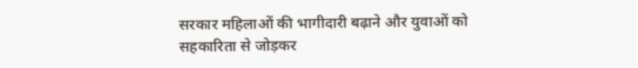सरकार महिलाओं की भागीदारी बढ़ाने और युवाओं को सहकारिता से जोड़कर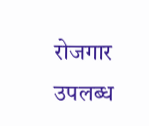रोजगार उपलब्ध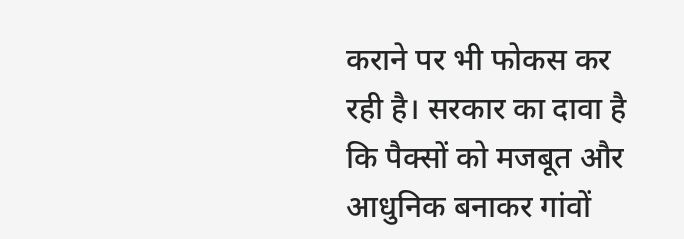कराने पर भी फोकस कर रही है। सरकार का दावा है कि पैक्सों को मजबूत और आधुनिक बनाकर गांवों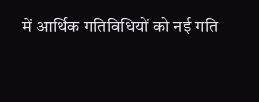में आर्थिक गतिविधियों को नई गति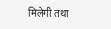मिलेगी तथा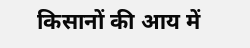किसानों की आय में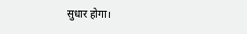सुधार होगा।